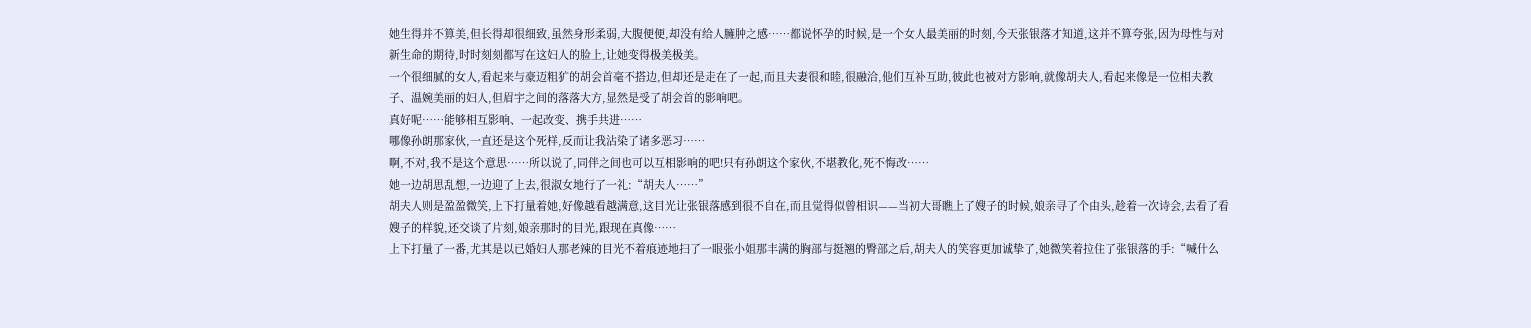她生得并不算美,但长得却很细致,虽然身形柔弱,大腹便便,却没有给人臃肿之感……都说怀孕的时候,是一个女人最美丽的时刻,今天张银落才知道,这并不算夸张,因为母性与对新生命的期待,时时刻刻都写在这妇人的脸上,让她变得极美极美。
一个很细腻的女人,看起来与豪迈粗犷的胡会首毫不搭边,但却还是走在了一起,而且夫妻很和睦,很融洽,他们互补互助,彼此也被对方影响,就像胡夫人,看起来像是一位相夫教子、温婉美丽的妇人,但眉宇之间的落落大方,显然是受了胡会首的影响吧。
真好呢……能够相互影响、一起改变、携手共进……
哪像孙朗那家伙,一直还是这个死样,反而让我沾染了诸多恶习……
啊,不对,我不是这个意思……所以说了,同伴之间也可以互相影响的吧!只有孙朗这个家伙,不堪教化,死不悔改……
她一边胡思乱想,一边迎了上去,很淑女地行了一礼:“胡夫人……”
胡夫人则是盈盈微笑,上下打量着她,好像越看越满意,这目光让张银落感到很不自在,而且觉得似曾相识——当初大哥瞧上了嫂子的时候,娘亲寻了个由头,趁着一次诗会,去看了看嫂子的样貌,还交谈了片刻,娘亲那时的目光,跟现在真像……
上下打量了一番,尤其是以已婚妇人那老辣的目光不着痕迹地扫了一眼张小姐那丰满的胸部与挺翘的臀部之后,胡夫人的笑容更加诚挚了,她微笑着拉住了张银落的手:“喊什么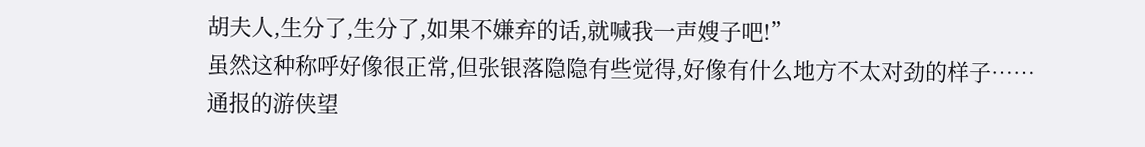胡夫人,生分了,生分了,如果不嫌弃的话,就喊我一声嫂子吧!”
虽然这种称呼好像很正常,但张银落隐隐有些觉得,好像有什么地方不太对劲的样子……
通报的游侠望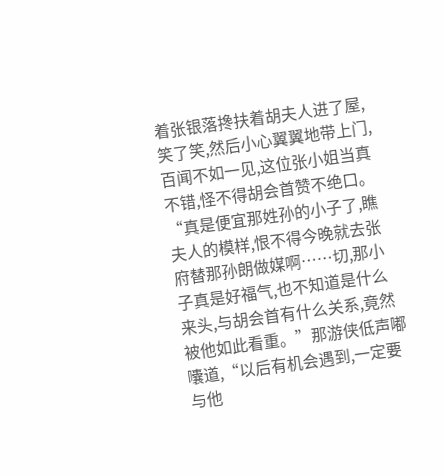着张银落搀扶着胡夫人进了屋,笑了笑,然后小心翼翼地带上门,百闻不如一见,这位张小姐当真不错,怪不得胡会首赞不绝口。
“真是便宜那姓孙的小子了,瞧夫人的模样,恨不得今晚就去张府替那孙朗做媒啊……切,那小子真是好福气,也不知道是什么来头,与胡会首有什么关系,竟然被他如此看重。”那游侠低声嘟囔道,“以后有机会遇到,一定要与他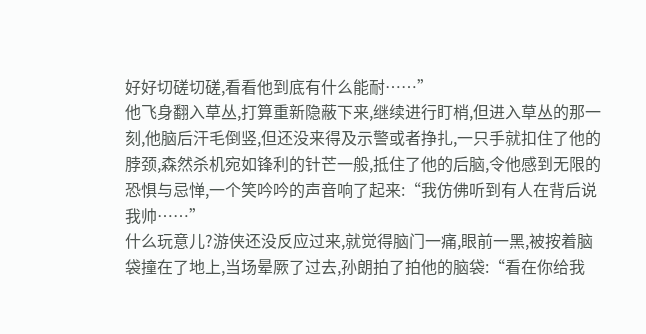好好切磋切磋,看看他到底有什么能耐……”
他飞身翻入草丛,打算重新隐蔽下来,继续进行盯梢,但进入草丛的那一刻,他脑后汗毛倒竖,但还没来得及示警或者挣扎,一只手就扣住了他的脖颈,森然杀机宛如锋利的针芒一般,抵住了他的后脑,令他感到无限的恐惧与忌惮,一个笑吟吟的声音响了起来:“我仿佛听到有人在背后说我帅……”
什么玩意儿?游侠还没反应过来,就觉得脑门一痛,眼前一黑,被按着脑袋撞在了地上,当场晕厥了过去,孙朗拍了拍他的脑袋:“看在你给我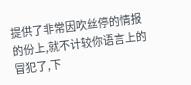提供了非常因吹丝停的情报的份上,就不计较你语言上的冒犯了,下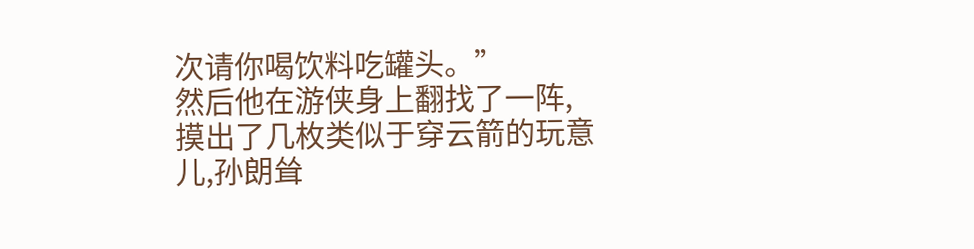次请你喝饮料吃罐头。”
然后他在游侠身上翻找了一阵,摸出了几枚类似于穿云箭的玩意儿,孙朗耸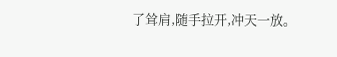了耸肩,随手拉开,冲天一放。